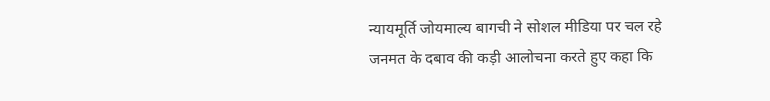न्यायमूर्ति जोयमाल्य बागची ने सोशल मीडिया पर चल रहे जनमत के दबाव की कड़ी आलोचना करते हुए कहा कि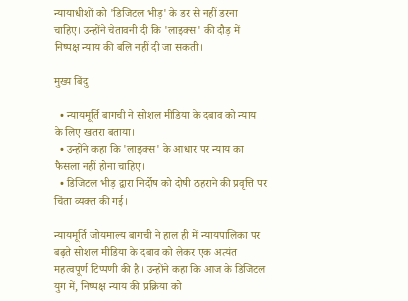न्यायाधीशों को 'डिजिटल भीड़' के डर से नहीं डरना चाहिए। उन्होंने चेतावनी दी कि 'लाइक्स' की दौड़ में निष्पक्ष न्याय की बलि नहीं दी जा सकती।

मुख्य बिंदु

  • न्यायमूर्ति बागची ने सोशल मीडिया के दबाव को न्याय के लिए खतरा बताया।
  • उन्होंने कहा कि 'लाइक्स' के आधार पर न्याय का फैसला नहीं होना चाहिए।
  • डिजिटल भीड़ द्वारा निर्दोष को दोषी ठहराने की प्रवृत्ति पर चिंता व्यक्त की गई।

न्यायमूर्ति जोयमाल्य बागची ने हाल ही में न्यायपालिका पर बढ़ते सोशल मीडिया के दबाव को लेकर एक अत्यंत महत्वपूर्ण टिप्पणी की है। उन्होंने कहा कि आज के डिजिटल युग में, निष्पक्ष न्याय की प्रक्रिया को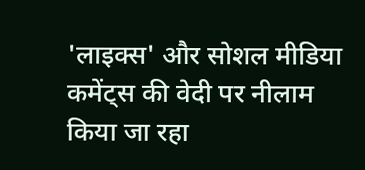'लाइक्स' और सोशल मीडिया कमेंट्स की वेदी पर नीलाम किया जा रहा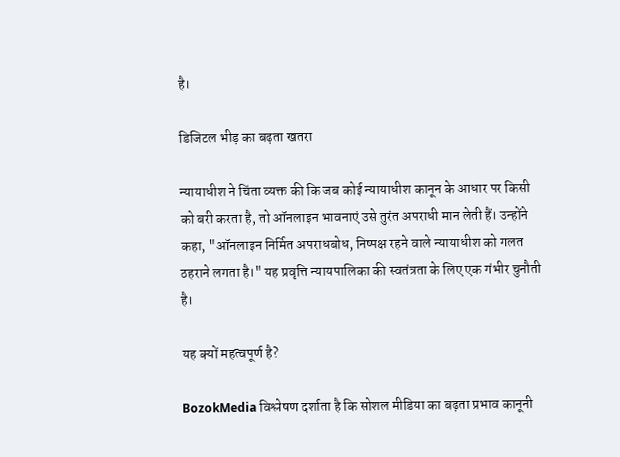है।

डिजिटल भीड़ का बढ़ता खतरा

न्यायाधीश ने चिंता व्यक्त की कि जब कोई न्यायाधीश कानून के आधार पर किसी को बरी करता है, तो ऑनलाइन भावनाएं उसे तुरंत अपराधी मान लेती हैं। उन्होंने कहा, "ऑनलाइन निर्मित अपराधबोध, निष्पक्ष रहने वाले न्यायाधीश को गलत ठहराने लगता है।" यह प्रवृत्ति न्यायपालिका की स्वतंत्रता के लिए एक गंभीर चुनौती है।

यह क्यों महत्वपूर्ण है?

BozokMedia विश्लेषण दर्शाता है कि सोशल मीडिया का बढ़ता प्रभाव कानूनी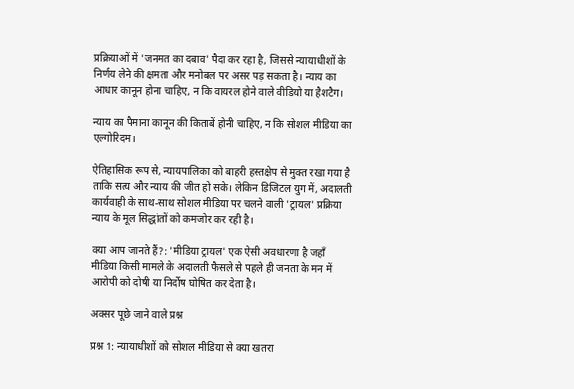प्रक्रियाओं में 'जनमत का दबाव' पैदा कर रहा है, जिससे न्यायाधीशों के निर्णय लेने की क्षमता और मनोबल पर असर पड़ सकता है। न्याय का आधार कानून होना चाहिए, न कि वायरल होने वाले वीडियो या हैशटैग।

न्याय का पैमाना कानून की किताबें होनी चाहिए, न कि सोशल मीडिया का एल्गोरिदम।

ऐतिहासिक रूप से, न्यायपालिका को बाहरी हस्तक्षेप से मुक्त रखा गया है ताकि सत्य और न्याय की जीत हो सके। लेकिन डिजिटल युग में, अदालती कार्यवाही के साथ-साथ सोशल मीडिया पर चलने वाली 'ट्रायल' प्रक्रिया न्याय के मूल सिद्धांतों को कमजोर कर रही है।

क्या आप जानते हैं?: 'मीडिया ट्रायल' एक ऐसी अवधारणा है जहाँ मीडिया किसी मामले के अदालती फैसले से पहले ही जनता के मन में आरोपी को दोषी या निर्दोष घोषित कर देता है।

अक्सर पूछे जाने वाले प्रश्न

प्रश्न 1: न्यायाधीशों को सोशल मीडिया से क्या खतरा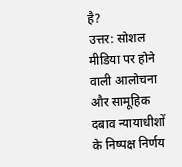है?
उत्तर: सोशल मीडिया पर होने वाली आलोचना और सामूहिक दबाव न्यायाधीशों के निष्पक्ष निर्णय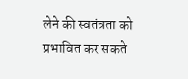लेने की स्वतंत्रता को प्रभावित कर सकते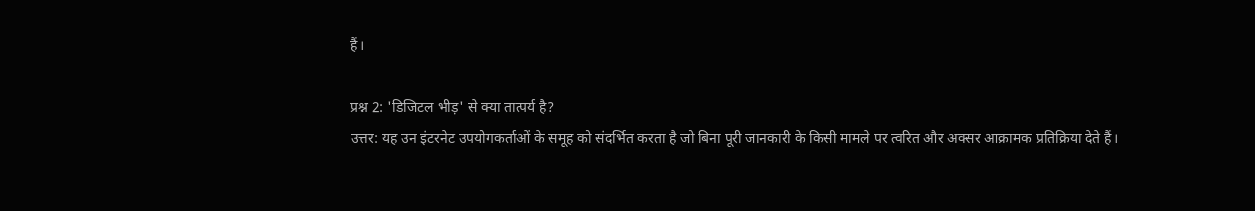हैं।

प्रश्न 2: 'डिजिटल भीड़' से क्या तात्पर्य है?
उत्तर: यह उन इंटरनेट उपयोगकर्ताओं के समूह को संदर्भित करता है जो बिना पूरी जानकारी के किसी मामले पर त्वरित और अक्सर आक्रामक प्रतिक्रिया देते हैं।